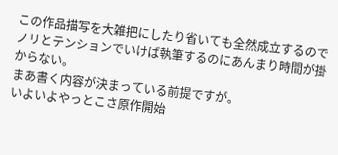この作品描写を大雑把にしたり省いても全然成立するのでノリとテンションでいけば執筆するのにあんまり時間が掛からない。
まあ書く内容が決まっている前提ですが。
いよいよやっとこさ原作開始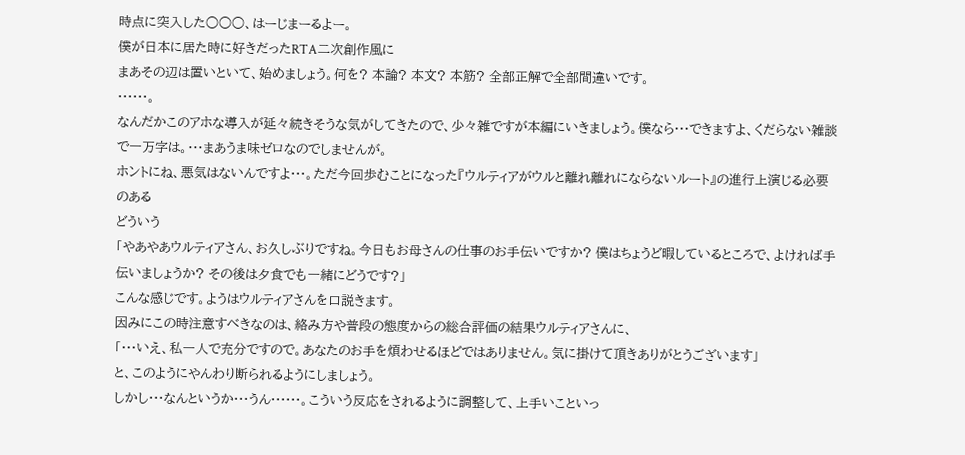時点に突入した○○○、はーじまーるよー。
僕が日本に居た時に好きだったRTA二次創作風に
まあその辺は置いといて、始めましょう。何を? 本論? 本文? 本筋? 全部正解で全部間違いです。
······。
なんだかこのアホな導入が延々続きそうな気がしてきたので、少々雑ですが本編にいきましょう。僕なら···できますよ、くだらない雑談で一万字は。···まあうま味ゼロなのでしませんが。
ホントにね、悪気はないんですよ···。ただ今回歩むことになった『ウルティアがウルと離れ離れにならないルート』の進行上演じる必要のある
どういう
「やあやあウルティアさん、お久しぶりですね。今日もお母さんの仕事のお手伝いですか? 僕はちょうど暇しているところで、よければ手伝いましょうか? その後は夕食でも一緒にどうです?」
こんな感じです。ようはウルティアさんを口説きます。
因みにこの時注意すべきなのは、絡み方や普段の態度からの総合評価の結果ウルティアさんに、
「···いえ、私一人で充分ですので。あなたのお手を煩わせるほどではありません。気に掛けて頂きありがとうございます」
と、このようにやんわり断られるようにしましょう。
しかし···なんというか···うん······。こういう反応をされるように調整して、上手いこといっ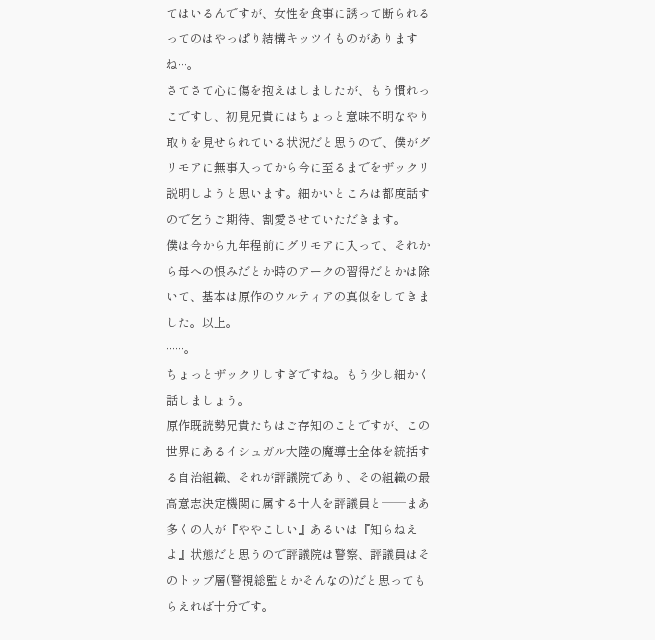てはいるんですが、女性を食事に誘って断られるってのはやっぱり結構キッツイものがありますね···。
さてさて心に傷を抱えはしましたが、もう慣れっこですし、初見兄貴にはちょっと意味不明なやり取りを見せられている状況だと思うので、僕がグリモアに無事入ってから今に至るまでをザックリ説明しようと思います。細かいところは都度話すので乞うご期待、割愛させていただきます。
僕は今から九年程前にグリモアに入って、それから母への恨みだとか時のアークの習得だとかは除いて、基本は原作のウルティアの真似をしてきました。以上。
······。
ちょっとザックリしすぎですね。もう少し細かく話しましょう。
原作既読勢兄貴たちはご存知のことですが、この世界にあるイシュガル大陸の魔導士全体を統括する自治組織、それが評議院であり、その組織の最高意志決定機関に属する十人を評議員と──まあ多くの人が『ややこしい』あるいは『知らねえよ』状態だと思うので評議院は警察、評議員はそのトップ層(警視総監とかそんなの)だと思ってもらえれば十分です。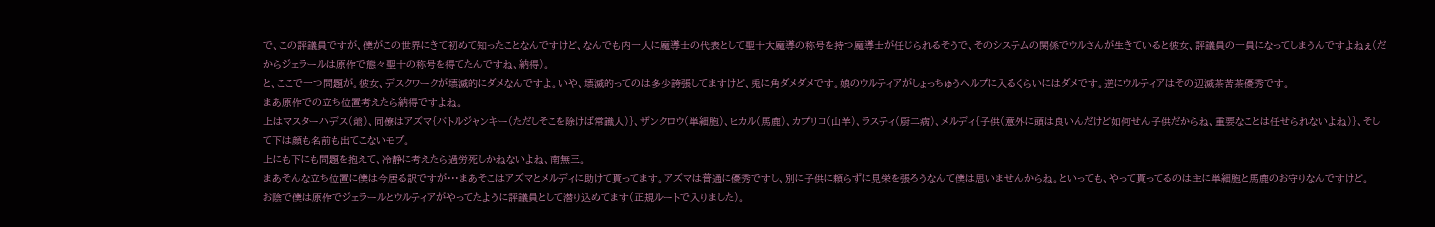で、この評議員ですが、僕がこの世界にきて初めて知ったことなんですけど、なんでも内一人に魔導士の代表として聖十大魔導の称号を持つ魔導士が任じられるそうで、そのシステムの関係でウルさんが生きていると彼女、評議員の一員になってしまうんですよねぇ(だからジェラールは原作で態々聖十の称号を得てたんですね、納得)。
と、ここで一つ問題が。彼女、デスクワークが壊滅的にダメなんですよ。いや、壊滅的ってのは多少誇張してますけど、兎に角ダメダメです。娘のウルティアがしょっちゅうヘルプに入るくらいにはダメです。逆にウルティアはその辺滅茶苦茶優秀です。
まあ原作での立ち位置考えたら納得ですよね。
上はマスターハデス(爺)、同僚はアズマ{バトルジャンキー(ただしそこを除けば常識人)}、ザンクロウ(単細胞)、ヒカル(馬鹿)、カプリコ(山羊)、ラスティ(厨二病)、メルディ{子供(意外に頭は良いんだけど如何せん子供だからね、重要なことは任せられないよね)}、そして下は顔も名前も出てこないモブ。
上にも下にも問題を抱えて、冷静に考えたら過労死しかねないよね、南無三。
まあそんな立ち位置に僕は今居る訳ですが···まあそこはアズマとメルディに助けて貰ってます。アズマは普通に優秀ですし、別に子供に頼らずに見栄を張ろうなんて僕は思いませんからね。といっても、やって貰ってるのは主に単細胞と馬鹿のお守りなんですけど。
お陰で僕は原作でジェラールとウルティアがやってたように評議員として潜り込めてます(正規ルートで入りました)。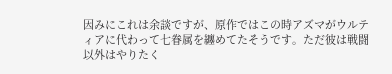因みにこれは余談ですが、原作ではこの時アズマがウルティアに代わって七眷属を纏めてたそうです。ただ彼は戦闘以外はやりたく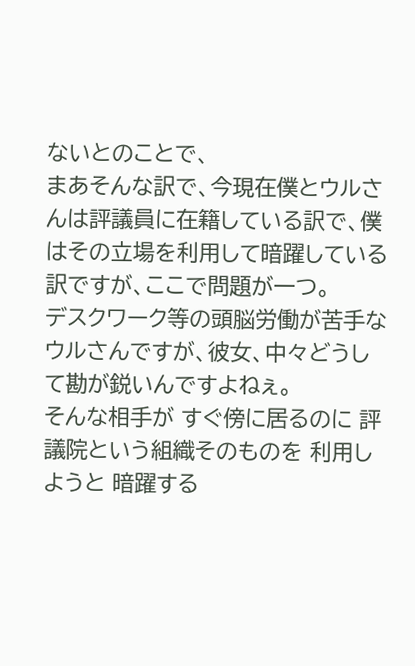ないとのことで、
まあそんな訳で、今現在僕とウルさんは評議員に在籍している訳で、僕はその立場を利用して暗躍している訳ですが、ここで問題が一つ。
デスクワーク等の頭脳労働が苦手なウルさんですが、彼女、中々どうして勘が鋭いんですよねぇ。
そんな相手が すぐ傍に居るのに 評議院という組織そのものを 利用しようと 暗躍する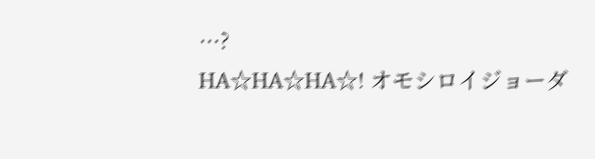···?
HA☆HA☆HA☆! オモシロイジョーダ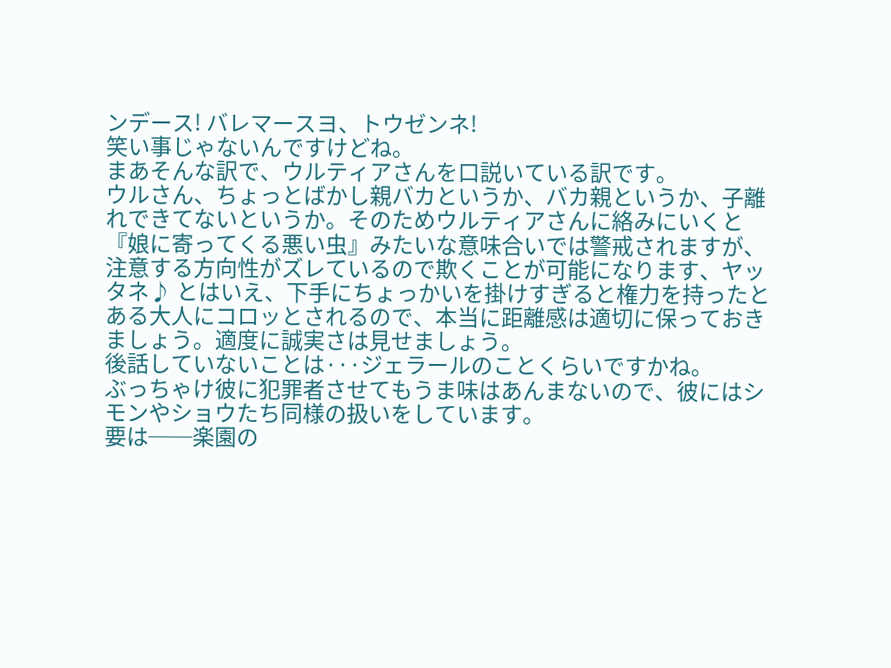ンデース! バレマースヨ、トウゼンネ!
笑い事じゃないんですけどね。
まあそんな訳で、ウルティアさんを口説いている訳です。
ウルさん、ちょっとばかし親バカというか、バカ親というか、子離れできてないというか。そのためウルティアさんに絡みにいくと『娘に寄ってくる悪い虫』みたいな意味合いでは警戒されますが、注意する方向性がズレているので欺くことが可能になります、ヤッタネ♪ とはいえ、下手にちょっかいを掛けすぎると権力を持ったとある大人にコロッとされるので、本当に距離感は適切に保っておきましょう。適度に誠実さは見せましょう。
後話していないことは···ジェラールのことくらいですかね。
ぶっちゃけ彼に犯罪者させてもうま味はあんまないので、彼にはシモンやショウたち同様の扱いをしています。
要は──楽園の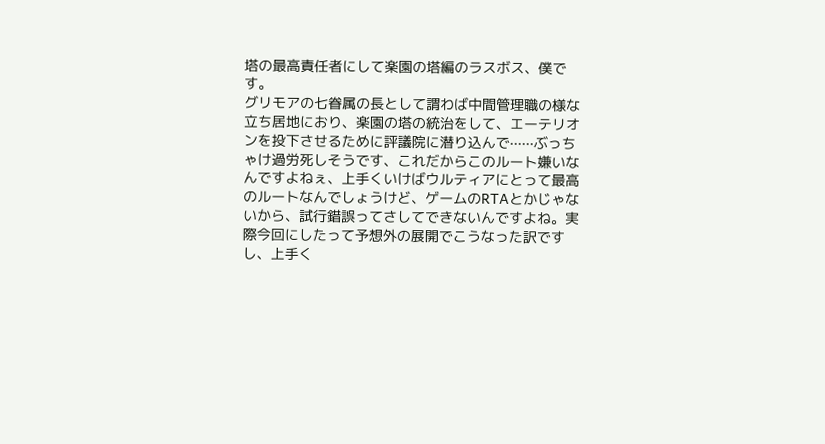塔の最高責任者にして楽園の塔編のラスボス、僕です。
グリモアの七眷属の長として謂わば中間管理職の様な立ち居地におり、楽園の塔の統治をして、エーテリオンを投下させるために評議院に潜り込んで······ぶっちゃけ過労死しそうです、これだからこのルート嫌いなんですよねぇ、上手くいけばウルティアにとって最高のルートなんでしょうけど、ゲームのRTAとかじゃないから、試行錯誤ってさしてできないんですよね。実際今回にしたって予想外の展開でこうなった訳ですし、上手く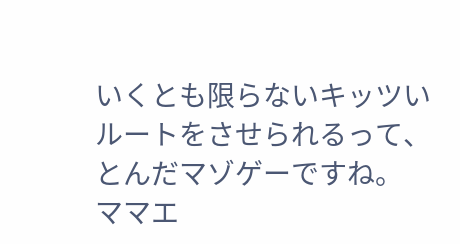いくとも限らないキッツいルートをさせられるって、とんだマゾゲーですね。
ママエ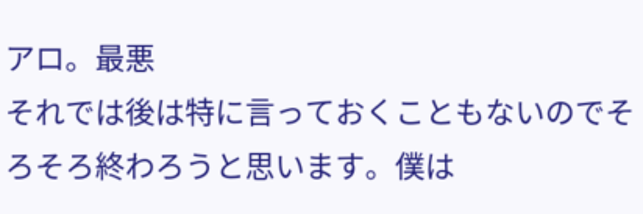アロ。最悪
それでは後は特に言っておくこともないのでそろそろ終わろうと思います。僕は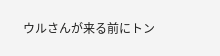ウルさんが来る前にトン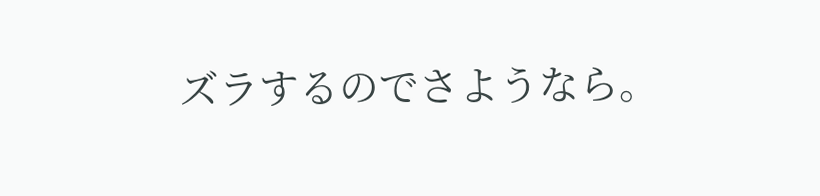ズラするのでさようなら。